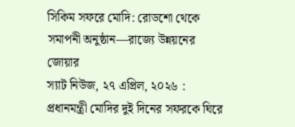সিকিম সফরে মোদি: রোডশো থেকে সমাপনী অনুষ্ঠান—রাজ্যে উন্নয়নের জোয়ার
স্যাট নিউজ, ২৭ এপ্রিল, ২০২৬ : প্রধানমন্ত্রী মোদির দুই দিনের সফরকে ঘিরে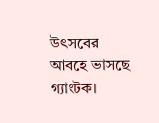উৎসবের আবহে ভাসছে গ্যাংটক।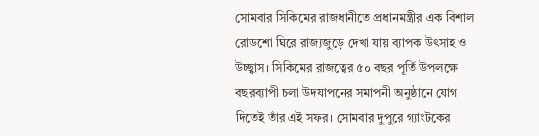সোমবার সিকিমের রাজধানীতে প্রধানমন্ত্রীর এক বিশাল রোডশো ঘিরে রাজ্যজুড়ে দেখা যায় ব্যাপক উৎসাহ ও উচ্ছ্বাস। সিকিমের রাজত্বের ৫০ বছর পূর্তি উপলক্ষে বছরব্যাপী চলা উদযাপনের সমাপনী অনুষ্ঠানে যোগ দিতেই তাঁর এই সফর। সোমবার দুপুরে গ্যাংটকের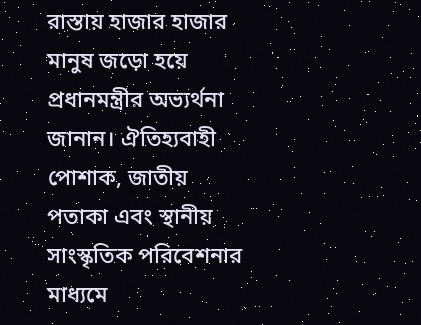রাস্তায় হাজার হাজার মানুষ জড়ো হয়ে প্রধানমন্ত্রীর অভ্যর্থনা জানান। ঐতিহ্যবাহী পোশাক, জাতীয় পতাকা এবং স্থানীয় সাংস্কৃতিক পরিবেশনার মাধ্যমে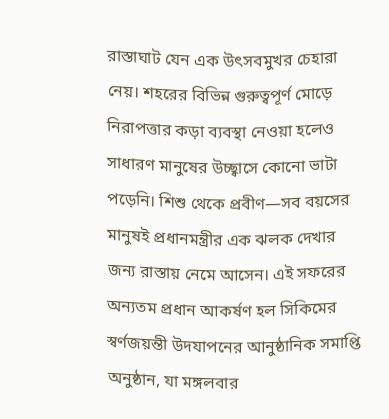রাস্তাঘাট যেন এক উৎসবমুখর চেহারা নেয়। শহরের বিভিন্ন গুরুত্বপূর্ণ মোড়ে নিরাপত্তার কড়া ব্যবস্থা নেওয়া হলেও সাধারণ মানুষের উচ্ছ্বাসে কোনো ভাটা পড়েনি। শিশু থেকে প্রবীণ—সব বয়সের মানুষই প্রধানমন্ত্রীর এক ঝলক দেখার জন্য রাস্তায় নেমে আসেন। এই সফরের অন্যতম প্রধান আকর্ষণ হল সিকিমের স্বর্ণজয়ন্তী উদযাপনের আনুষ্ঠানিক সমাপ্তি অনুষ্ঠান, যা মঙ্গলবার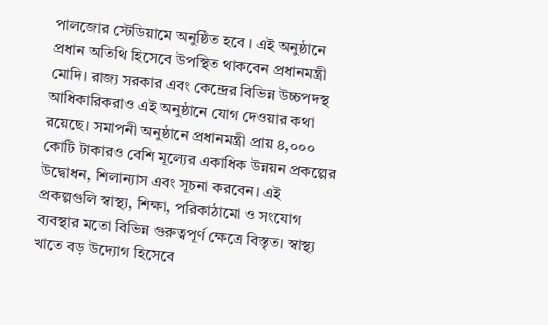পালজোর স্টেডিয়ামে অনুষ্ঠিত হবে । এই অনুষ্ঠানে প্রধান অতিথি হিসেবে উপস্থিত থাকবেন প্রধানমন্ত্রী মোদি। রাজ্য সরকার এবং কেন্দ্রের বিভিন্ন উচ্চপদস্থ আধিকারিকরাও এই অনুষ্ঠানে যোগ দেওয়ার কথা রয়েছে। সমাপনী অনুষ্ঠানে প্রধানমন্ত্রী প্রায় ৪,০০০ কোটি টাকারও বেশি মূল্যের একাধিক উন্নয়ন প্রকল্পের উদ্বোধন, শিলান্যাস এবং সূচনা করবেন। এই প্রকল্পগুলি স্বাস্থ্য, শিক্ষা, পরিকাঠামো ও সংযোগ ব্যবস্থার মতো বিভিন্ন গুরুত্বপূর্ণ ক্ষেত্রে বিস্তৃত। স্বাস্থ্য খাতে বড় উদ্যোগ হিসেবে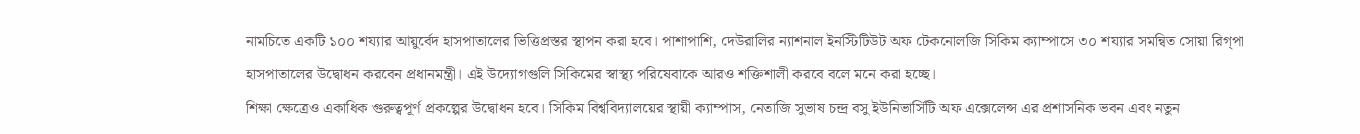নামচিতে একটি ১০০ শয্যার আয়ুর্বেদ হাসপাতালের ভিত্তিপ্রস্তর স্থাপন করা হবে। পাশাপাশি, দেউরালির ন্যাশনাল ইনস্টিটিউট অফ টেকনোলজি সিকিম ক্যাম্পাসে ৩০ শয্যার সমন্বিত সোয়া রিগ্পা হাসপাতালের উদ্বোধন করবেন প্রধানমন্ত্রী। এই উদ্যোগগুলি সিকিমের স্বাস্থ্য পরিষেবাকে আরও শক্তিশালী করবে বলে মনে করা হচ্ছে।
শিক্ষা ক্ষেত্রেও একাধিক গুরুত্বপূর্ণ প্রকল্পের উদ্বোধন হবে। সিকিম বিশ্ববিদ্যালয়ের স্থায়ী ক্যাম্পাস, নেতাজি সুভাষ চন্দ্র বসু ইউনিভার্সিটি অফ এক্সেলেন্স এর প্রশাসনিক ভবন এবং নতুন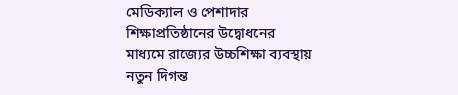মেডিক্যাল ও পেশাদার শিক্ষাপ্রতিষ্ঠানের উদ্বোধনের মাধ্যমে রাজ্যের উচ্চশিক্ষা ব্যবস্থায় নতুন দিগন্ত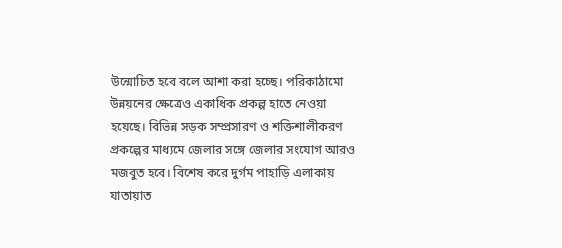উন্মোচিত হবে বলে আশা করা হচ্ছে। পরিকাঠামো উন্নয়নের ক্ষেত্রেও একাধিক প্রকল্প হাতে নেওয়া হয়েছে। বিভিন্ন সড়ক সম্প্রসারণ ও শক্তিশালীকরণ প্রকল্পের মাধ্যমে জেলার সঙ্গে জেলার সংযোগ আরও মজবুত হবে। বিশেষ করে দুর্গম পাহাড়ি এলাকায় যাতায়াত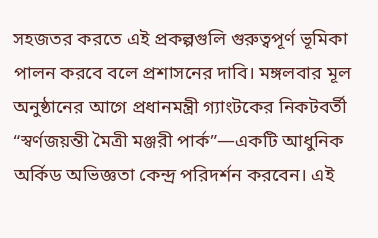সহজতর করতে এই প্রকল্পগুলি গুরুত্বপূর্ণ ভূমিকা পালন করবে বলে প্রশাসনের দাবি। মঙ্গলবার মূল অনুষ্ঠানের আগে প্রধানমন্ত্রী গ্যাংটকের নিকটবর্তী “স্বর্ণজয়ন্তী মৈত্রী মঞ্জরী পার্ক”—একটি আধুনিক অর্কিড অভিজ্ঞতা কেন্দ্র পরিদর্শন করবেন। এই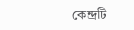কেন্দ্রটি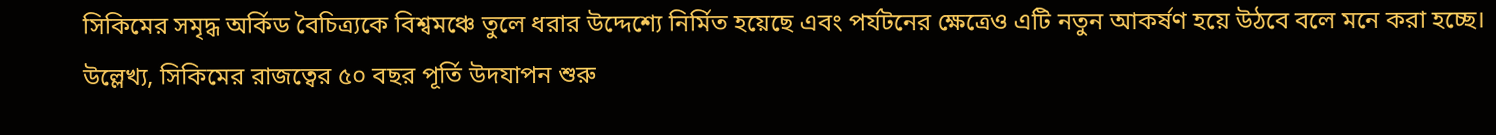সিকিমের সমৃদ্ধ অর্কিড বৈচিত্র্যকে বিশ্বমঞ্চে তুলে ধরার উদ্দেশ্যে নির্মিত হয়েছে এবং পর্যটনের ক্ষেত্রেও এটি নতুন আকর্ষণ হয়ে উঠবে বলে মনে করা হচ্ছে। উল্লেখ্য, সিকিমের রাজত্বের ৫০ বছর পূর্তি উদযাপন শুরু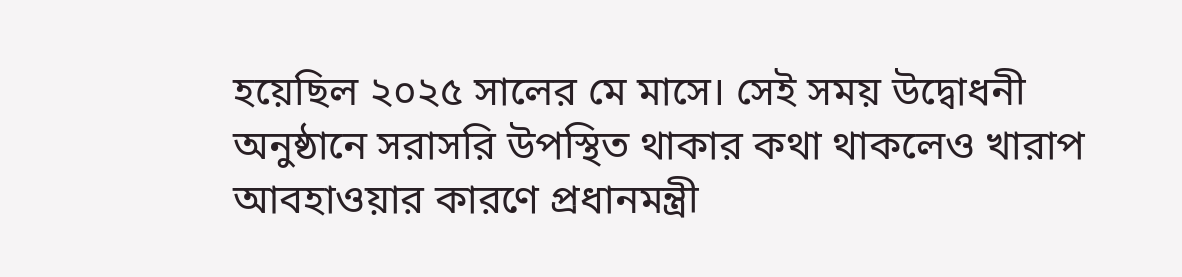হয়েছিল ২০২৫ সালের মে মাসে। সেই সময় উদ্বোধনী অনুষ্ঠানে সরাসরি উপস্থিত থাকার কথা থাকলেও খারাপ আবহাওয়ার কারণে প্রধানমন্ত্রী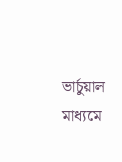ভার্চুয়াল মাধ্যমে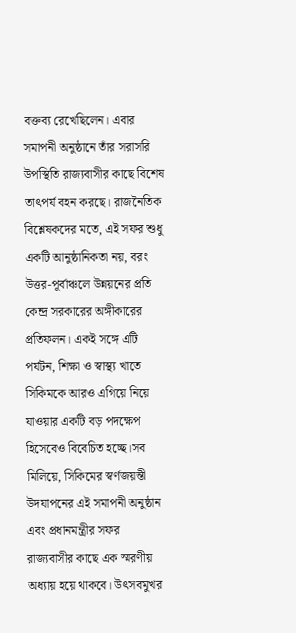বক্তব্য রেখেছিলেন। এবার সমাপনী অনুষ্ঠানে তাঁর সরাসরি উপস্থিতি রাজ্যবাসীর কাছে বিশেষ তাৎপর্য বহন করছে। রাজনৈতিক বিশ্লেষকদের মতে, এই সফর শুধু একটি আনুষ্ঠানিকতা নয়, বরং উত্তর-পূর্বাঞ্চলে উন্নয়নের প্রতি কেন্দ্র সরকারের অঙ্গীকারের প্রতিফলন। একই সঙ্গে এটি পর্যটন, শিক্ষা ও স্বাস্থ্য খাতে সিকিমকে আরও এগিয়ে নিয়ে যাওয়ার একটি বড় পদক্ষেপ হিসেবেও বিবেচিত হচ্ছে।সব মিলিয়ে, সিকিমের স্বর্ণজয়ন্তী উদযাপনের এই সমাপনী অনুষ্ঠান এবং প্রধানমন্ত্রীর সফর রাজ্যবাসীর কাছে এক স্মরণীয় অধ্যায় হয়ে থাকবে। উৎসবমুখর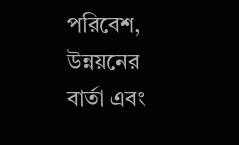পরিবেশ, উন্নয়নের বার্তা এবং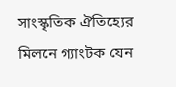সাংস্কৃতিক ঐতিহ্যের মিলনে গ্যাংটক যেন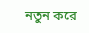নতুন করে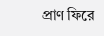প্রাণ ফিরে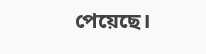পেয়েছে।